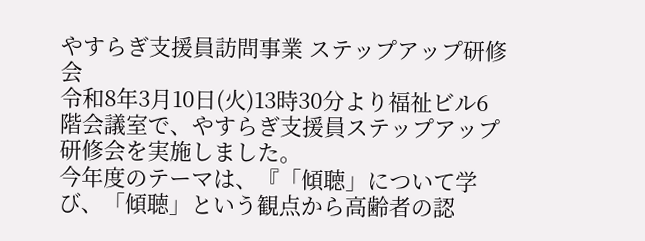やすらぎ支援員訪問事業 ステップアップ研修会
令和8年3月10日(火)13時30分より福祉ビル6階会議室で、やすらぎ支援員ステップアップ研修会を実施しました。
今年度のテーマは、『「傾聴」について学び、「傾聴」という観点から高齢者の認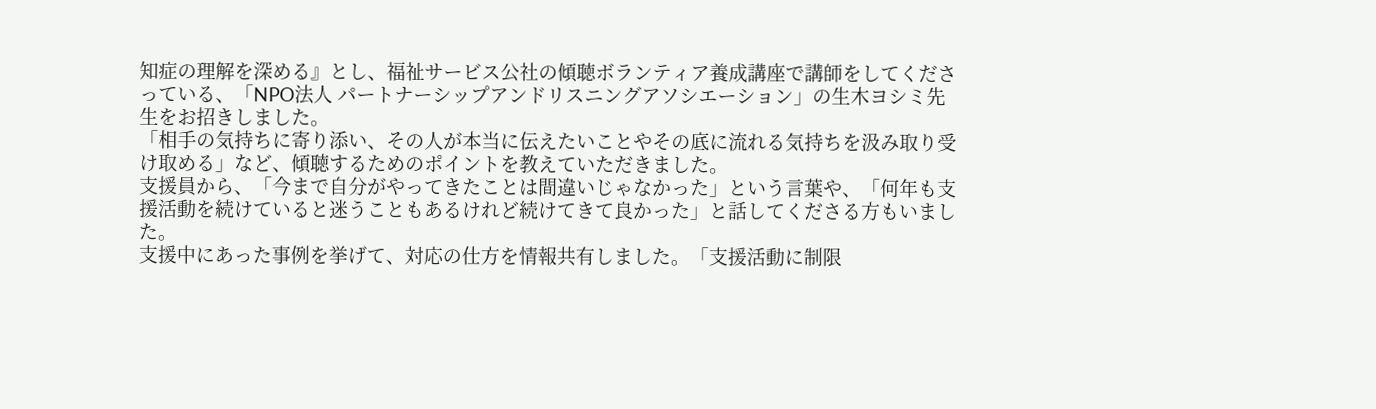知症の理解を深める』とし、福祉サービス公社の傾聴ボランティア養成講座で講師をしてくださっている、「NPO法人 パートナーシップアンドリスニングアソシエーション」の生木ヨシミ先生をお招きしました。
「相手の気持ちに寄り添い、その人が本当に伝えたいことやその底に流れる気持ちを汲み取り受け取める」など、傾聴するためのポイントを教えていただきました。
支援員から、「今まで自分がやってきたことは間違いじゃなかった」という言葉や、「何年も支援活動を続けていると迷うこともあるけれど続けてきて良かった」と話してくださる方もいました。
支援中にあった事例を挙げて、対応の仕方を情報共有しました。「支援活動に制限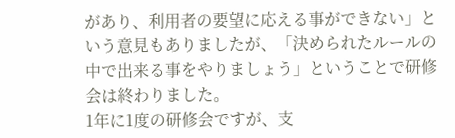があり、利用者の要望に応える事ができない」という意見もありましたが、「決められたルールの中で出来る事をやりましょう」ということで研修会は終わりました。
1年に1度の研修会ですが、支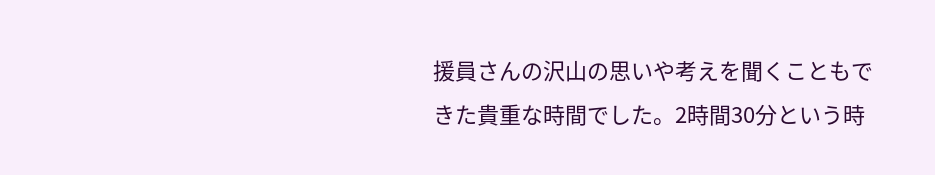援員さんの沢山の思いや考えを聞くこともできた貴重な時間でした。2時間30分という時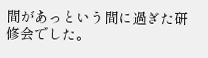間があっという間に過ぎた研修会でした。